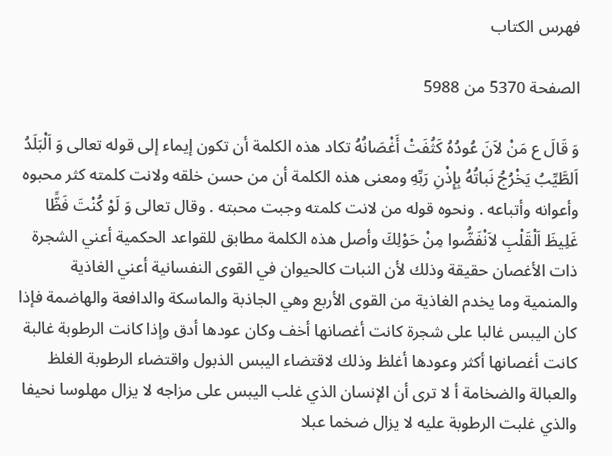فهرس الكتاب

الصفحة 5370 من 5988

وَ قَالَ ع مَنْ لاَنَ عُودُهُ كَثُفَتْ أَغْصَانُهُ تكاد هذه الكلمة أن تكون إيماء إلى قوله تعالى وَ اَلْبَلَدُ اَلطَّيِّبُ يَخْرُجُ نَباتُهُ بِإِذْنِ رَبِّهِ ومعنى هذه الكلمة أن من حسن خلقه ولانت كلمته كثر محبوه وأعوانه وأتباعه . ونحوه قوله من لانت كلمته وجبت محبته . وقال تعالى وَ لَوْ كُنْتَ فَظًّا غَلِيظَ اَلْقَلْبِ لاَنْفَضُّوا مِنْ حَوْلِكَ وأصل هذه الكلمة مطابق للقواعد الحكمية أعني الشجرة ذات الأغصان حقيقة وذلك لأن النبات كالحيوان في القوى النفسانية أعني الغاذية والمنمية وما يخدم الغاذية من القوى الأربع وهي الجاذبة والماسكة والدافعة والهاضمة فإذا كان اليبس غالبا على شجرة كانت أغصانها أخف وكان عودها أدق وإذا كانت الرطوبة غالبة كانت أغصانها أكثر وعودها أغلظ وذلك لاقتضاء اليبس الذبول واقتضاء الرطوبة الغلظ والعبالة والضخامة أ لا ترى أن الإنسان الذي غلب اليبس على مزاجه لا يزال مهلوسا نحيفا والذي غلبت الرطوبة عليه لا يزال ضخما عبلا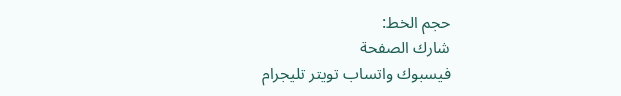حجم الخط:
شارك الصفحة
فيسبوك واتساب تويتر تليجرام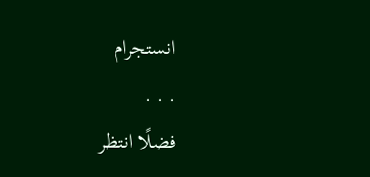انستجرام
. . .
فضلًا انتظر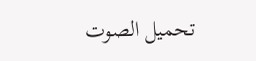تحميل الصوت